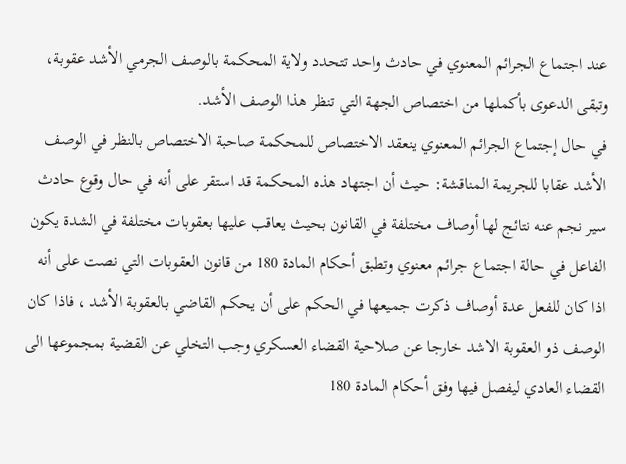عند اجتماع الجرائم المعنوي في حادث واحد تتحدد ولاية المحكمة بالوصف الجرمي الأشد عقوبة، وتبقى الدعوى بأكملها من اختصاص الجهة التي تنظر هذا الوصف الأشد.
في حال إجتماع الجرائم المعنوي ينعقد الاختصاص للمحكمة صاحبة الاختصاص بالنظر في الوصف الأشد عقابا للجريمة المناقشة: حيث أن اجتهاد هذه المحكمة قد استقر على أنه في حال وقوع حادث سير نجم عنه نتائج لها أوصاف مختلفة في القانون بحيث يعاقب عليها بعقوبات مختلفة في الشدة يكون الفاعل في حالة اجتماع جرائم معنوي وتطبق أحكام المادة 180 من قانون العقوبات التي نصت على أنه اذا كان للفعل عدة أوصاف ذكرت جميعها في الحكم على أن يحكم القاضي بالعقوبة الأشد ، فاذا كان الوصف ذو العقوبة الاشد خارجا عن صلاحية القضاء العسكري وجب التخلي عن القضية بمجموعها الى القضاء العادي ليفصل فيها وفق أحكام المادة 180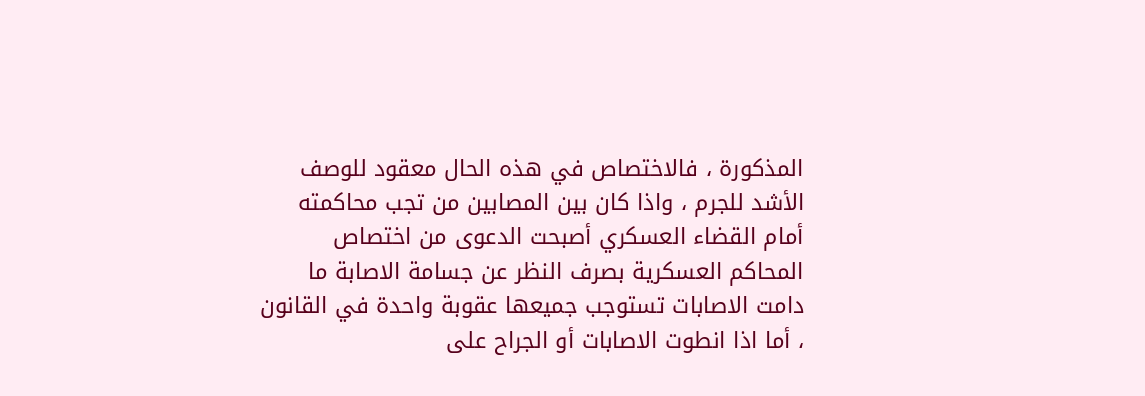المذكورة ، فالاختصاص في هذه الحال معقود للوصف الأشد للجرم ، واذا كان بين المصابين من تجب محاكمته أمام القضاء العسكري أصبحت الدعوى من اختصاص المحاكم العسكرية بصرف النظر عن جسامة الاصابة ما دامت الاصابات تستوجب جميعها عقوبة واحدة في القانون ، أما اذا انطوت الاصابات أو الجراح على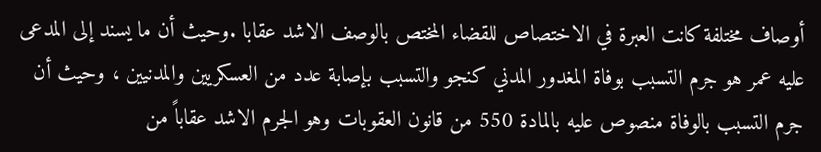أوصاف مختلفة كانت العبرة في الاختصاص للقضاء المختص بالوصف الاشد عقابا .وحيث أن ما يسند إلى المدعى عليه عمر هو جرم التسبب بوفاة المغدور المدني كنجو والتسبب بإصابة عدد من العسكريين والمدنيين ، وحيث أن جرم التسبب بالوفاة منصوص عليه بالمادة 550 من قانون العقوبات وهو الجرم الاشد عقاباً من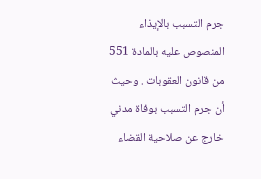جرم التسبب بالإيذاء المنصوص عليه بالمادة 551 من قانون العقوبات . وحيث أن جرم التسبب بوفاة مدني خارج عن صلاحية القضاء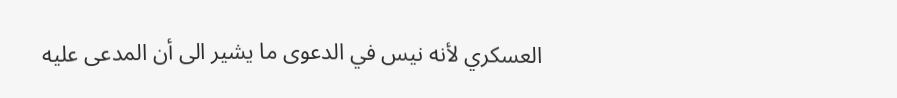العسكري لأنه نيس في الدعوى ما يشير الى أن المدعى عليه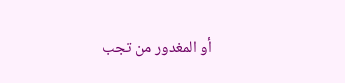أو المغدور من تجب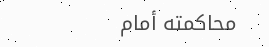محاكمته أمام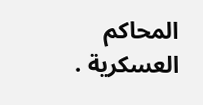المحاكم العسكرية .